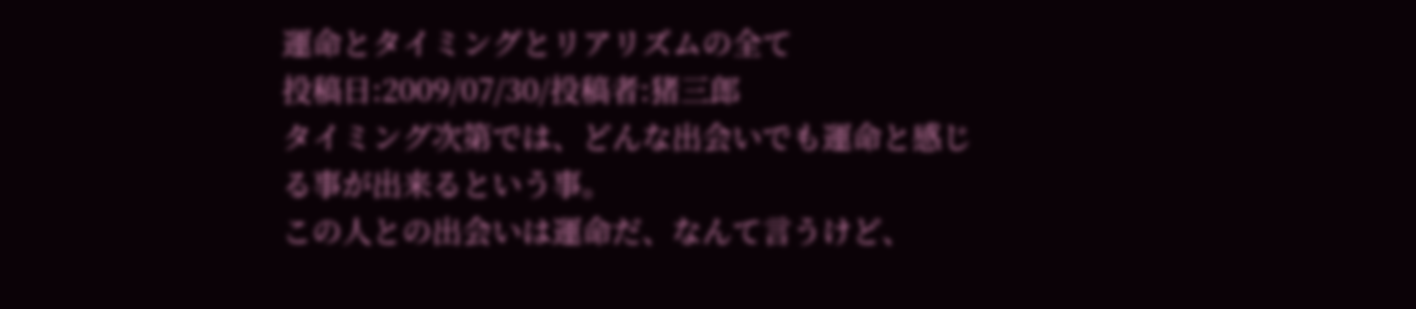運命とタイミングとリアリズムの全て
投稿日:2009/07/30/投稿者:猪三郎
タイミング次第では、どんな出会いでも運命と感じる事が出来るという事。
この人との出会いは運命だ、なんて言うけど、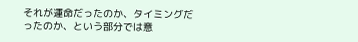それが運命だったのか、タイミングだったのか、という部分では意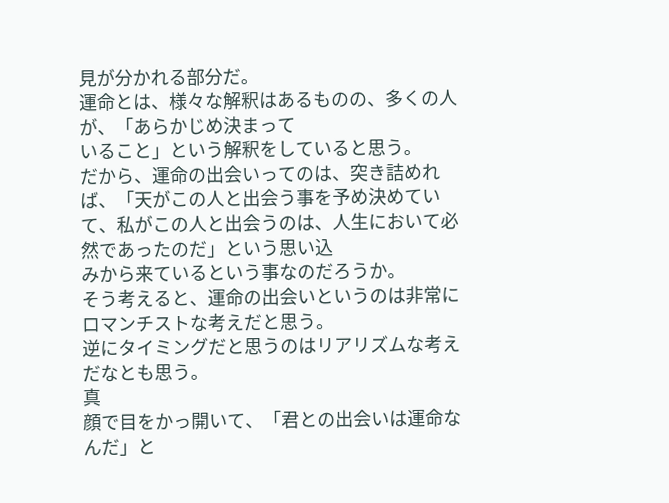見が分かれる部分だ。
運命とは、様々な解釈はあるものの、多くの人が、「あらかじめ決まって
いること」という解釈をしていると思う。
だから、運命の出会いってのは、突き詰めれば、「天がこの人と出会う事を予め決めていて、私がこの人と出会うのは、人生において必然であったのだ」という思い込
みから来ているという事なのだろうか。
そう考えると、運命の出会いというのは非常にロマンチストな考えだと思う。
逆にタイミングだと思うのはリアリズムな考えだなとも思う。
真
顔で目をかっ開いて、「君との出会いは運命なんだ」と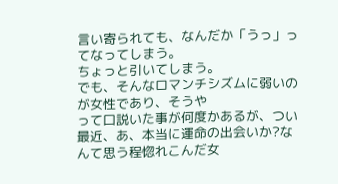言い寄られても、なんだか「うっ」ってなってしまう。
ちょっと引いてしまう。
でも、そんなロマンチシズムに弱いのが女性であり、そうや
って口説いた事が何度かあるが、つい最近、あ、本当に運命の出会いか?なんて思う程惚れこんだ女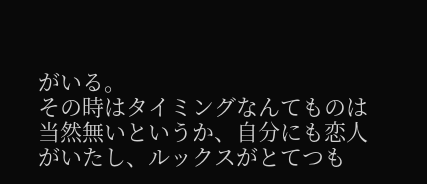がいる。
その時はタイミングなんてものは当然無いというか、自分にも恋人がいたし、ルックスがとてつも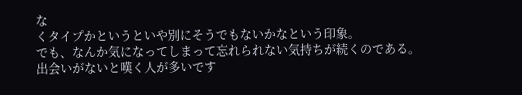な
くタイプかというといや別にそうでもないかなという印象。
でも、なんか気になってしまって忘れられない気持ちが続くのである。
出会いがないと嘆く人が多いです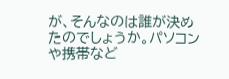が、そんなのは誰が決めたのでしょうか。パソコンや携帯など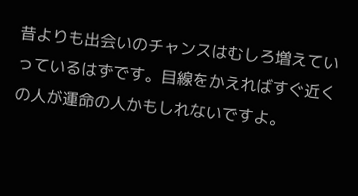昔よりも出会いのチャンスはむしろ増えていっているはずです。目線をかえればすぐ近くの人が運命の人かもしれないですよ。